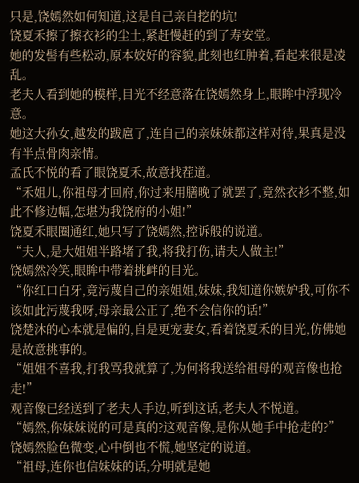只是,饶嫣然如何知道,这是自己亲自挖的坑!
饶夏禾擦了擦衣衫的尘土,紧赶慢赶的到了寿安堂。
她的发髻有些松动,原本姣好的容貌,此刻也红肿着,看起来很是凌乱。
老夫人看到她的模样,目光不经意落在饶嫣然身上,眼眸中浮现冷意。
她这大孙女,越发的跋扈了,连自己的亲妹妹都这样对待,果真是没有半点骨肉亲情。
孟氏不悦的看了眼饶夏禾,故意找茬道。
“禾姐儿,你祖母才回府,你过来用膳晚了就罢了,竟然衣衫不整,如此不修边幅,怎堪为我饶府的小姐!”
饶夏禾眼圈通红,她只写了饶嫣然,控诉般的说道。
“夫人,是大姐姐半路堵了我,将我打伤,请夫人做主!”
饶嫣然冷笑,眼眸中带着挑衅的目光。
“你红口白牙,竟污蔑自己的亲姐姐,妹妹,我知道你嫉妒我,可你不该如此污蔑我呀,母亲最公正了,绝不会信你的话!”
饶楚沐的心本就是偏的,自是更宠妻女,看着饶夏禾的目光,仿佛她是故意挑事的。
“姐姐不喜我,打我骂我就算了,为何将我送给祖母的观音像也抢走!”
观音像已经送到了老夫人手边,听到这话,老夫人不悦道。
“嫣然,你妹妹说的可是真的?这观音像,是你从她手中抢走的?”
饶嫣然脸色微变,心中倒也不慌,她坚定的说道。
“祖母,连你也信妹妹的话,分明就是她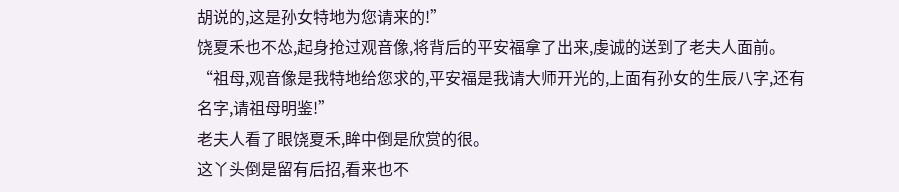胡说的,这是孙女特地为您请来的!”
饶夏禾也不怂,起身抢过观音像,将背后的平安福拿了出来,虔诚的送到了老夫人面前。
“祖母,观音像是我特地给您求的,平安福是我请大师开光的,上面有孙女的生辰八字,还有名字,请祖母明鉴!”
老夫人看了眼饶夏禾,眸中倒是欣赏的很。
这丫头倒是留有后招,看来也不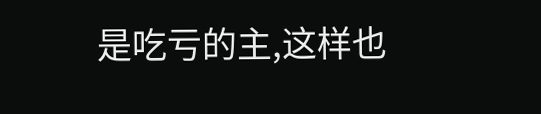是吃亏的主,这样也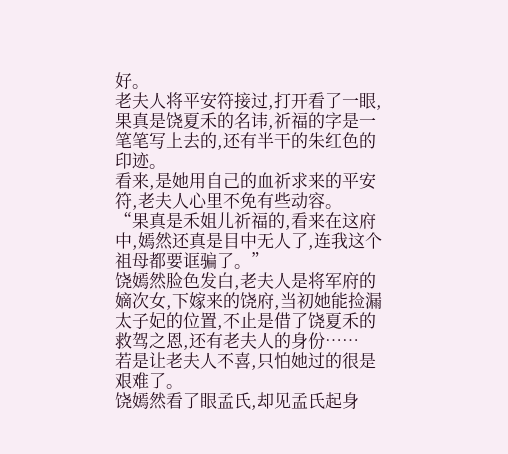好。
老夫人将平安符接过,打开看了一眼,果真是饶夏禾的名讳,祈福的字是一笔笔写上去的,还有半干的朱红色的印迹。
看来,是她用自己的血祈求来的平安符,老夫人心里不免有些动容。
“果真是禾姐儿祈福的,看来在这府中,嫣然还真是目中无人了,连我这个祖母都要诓骗了。”
饶嫣然脸色发白,老夫人是将军府的嫡次女,下嫁来的饶府,当初她能捡漏太子妃的位置,不止是借了饶夏禾的救驾之恩,还有老夫人的身份……
若是让老夫人不喜,只怕她过的很是艰难了。
饶嫣然看了眼孟氏,却见孟氏起身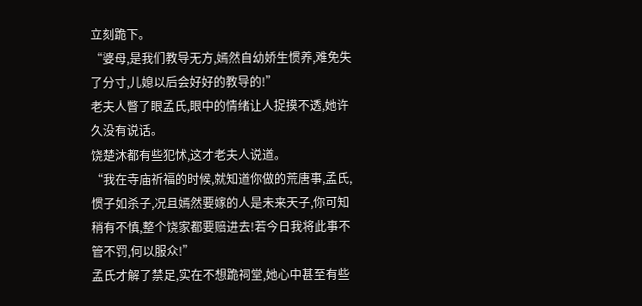立刻跪下。
“婆母,是我们教导无方,嫣然自幼娇生惯养,难免失了分寸,儿媳以后会好好的教导的!”
老夫人瞥了眼孟氏,眼中的情绪让人捉摸不透,她许久没有说话。
饶楚沐都有些犯怵,这才老夫人说道。
“我在寺庙祈福的时候,就知道你做的荒唐事,孟氏,惯子如杀子,况且嫣然要嫁的人是未来天子,你可知稍有不慎,整个饶家都要赔进去!若今日我将此事不管不罚,何以服众!”
孟氏才解了禁足,实在不想跪祠堂,她心中甚至有些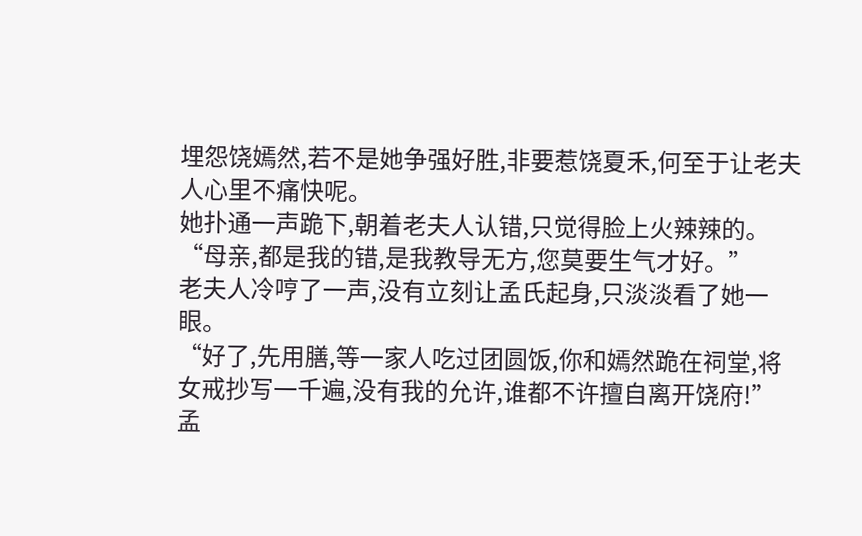埋怨饶嫣然,若不是她争强好胜,非要惹饶夏禾,何至于让老夫人心里不痛快呢。
她扑通一声跪下,朝着老夫人认错,只觉得脸上火辣辣的。
“母亲,都是我的错,是我教导无方,您莫要生气才好。”
老夫人冷哼了一声,没有立刻让孟氏起身,只淡淡看了她一眼。
“好了,先用膳,等一家人吃过团圆饭,你和嫣然跪在祠堂,将女戒抄写一千遍,没有我的允许,谁都不许擅自离开饶府!”
孟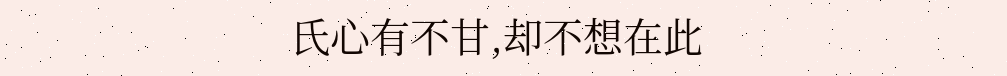氏心有不甘,却不想在此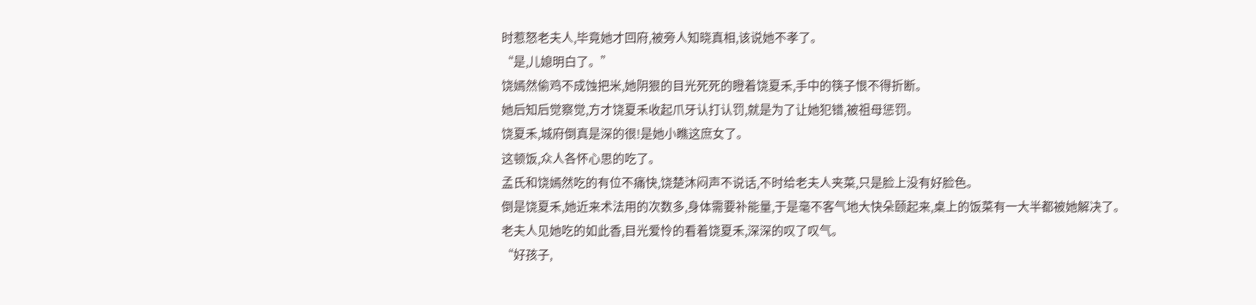时惹怒老夫人,毕竟她才回府,被旁人知晓真相,该说她不孝了。
“是,儿媳明白了。”
饶嫣然偷鸡不成蚀把米,她阴狠的目光死死的瞪着饶夏禾,手中的筷子恨不得折断。
她后知后觉察觉,方才饶夏禾收起爪牙认打认罚,就是为了让她犯错,被祖母惩罚。
饶夏禾,城府倒真是深的很!是她小瞧这庶女了。
这顿饭,众人各怀心思的吃了。
孟氏和饶嫣然吃的有位不痛快,饶楚沐闷声不说话,不时给老夫人夹菜,只是脸上没有好脸色。
倒是饶夏禾,她近来术法用的次数多,身体需要补能量,于是毫不客气地大快朵颐起来,桌上的饭菜有一大半都被她解决了。
老夫人见她吃的如此香,目光爱怜的看着饶夏禾,深深的叹了叹气。
“好孩子,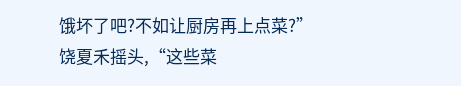饿坏了吧?不如让厨房再上点菜?”
饶夏禾摇头,“这些菜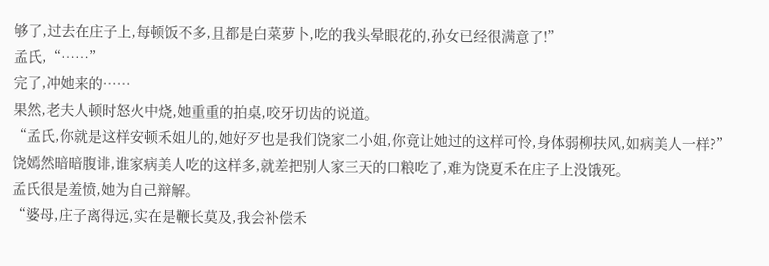够了,过去在庄子上,每顿饭不多,且都是白菜萝卜,吃的我头晕眼花的,孙女已经很满意了!”
孟氏,“……”
完了,冲她来的……
果然,老夫人顿时怒火中烧,她重重的拍桌,咬牙切齿的说道。
“孟氏,你就是这样安顿禾姐儿的,她好歹也是我们饶家二小姐,你竟让她过的这样可怜,身体弱柳扶风,如病美人一样?”
饶嫣然暗暗腹诽,谁家病美人吃的这样多,就差把别人家三天的口粮吃了,难为饶夏禾在庄子上没饿死。
孟氏很是羞愤,她为自己辩解。
“婆母,庄子离得远,实在是鞭长莫及,我会补偿禾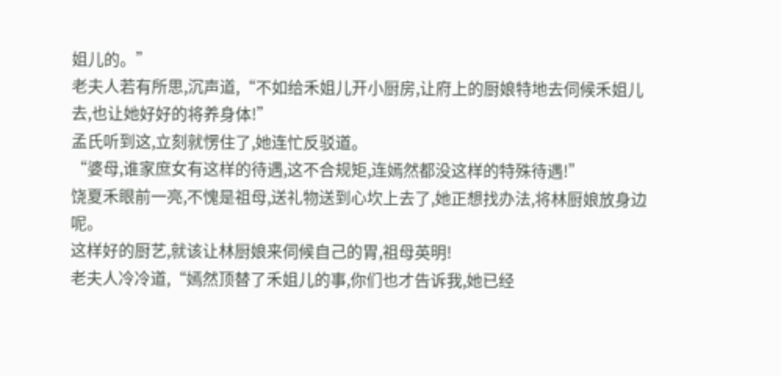姐儿的。”
老夫人若有所思,沉声道,“不如给禾姐儿开小厨房,让府上的厨娘特地去伺候禾姐儿去,也让她好好的将养身体!”
孟氏听到这,立刻就愣住了,她连忙反驳道。
“婆母,谁家庶女有这样的待遇,这不合规矩,连嫣然都没这样的特殊待遇!”
饶夏禾眼前一亮,不愧是祖母,送礼物送到心坎上去了,她正想找办法,将林厨娘放身边呢。
这样好的厨艺,就该让林厨娘来伺候自己的胃,祖母英明!
老夫人冷冷道,“嫣然顶替了禾姐儿的事,你们也才告诉我,她已经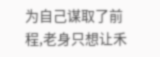为自己谋取了前程,老身只想让禾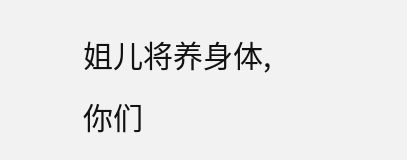姐儿将养身体,你们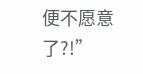便不愿意了?!”